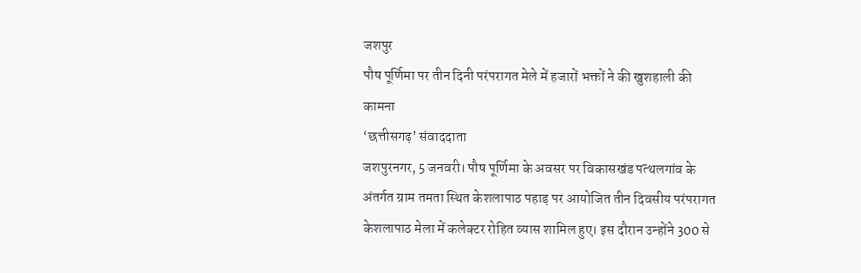जशपुर
पौष पूर्णिमा पर तीन दिनी परंपरागत मेले में हजारों भक्तों ने की खुशहाली की कामना
‘छत्तीसगढ़’ संवाददाता
जशपुरनगर, 5 जनवरी। पौष पूर्णिमा के अवसर पर विकासखंड पत्थलगांव के अंतर्गत ग्राम तमता स्थित केशलापाठ पहाड़ पर आयोजित तीन दिवसीय परंपरागत केशलापाठ मेला में कलेक्टर रोहित व्यास शामिल हुए। इस दौरान उन्होंने 300 से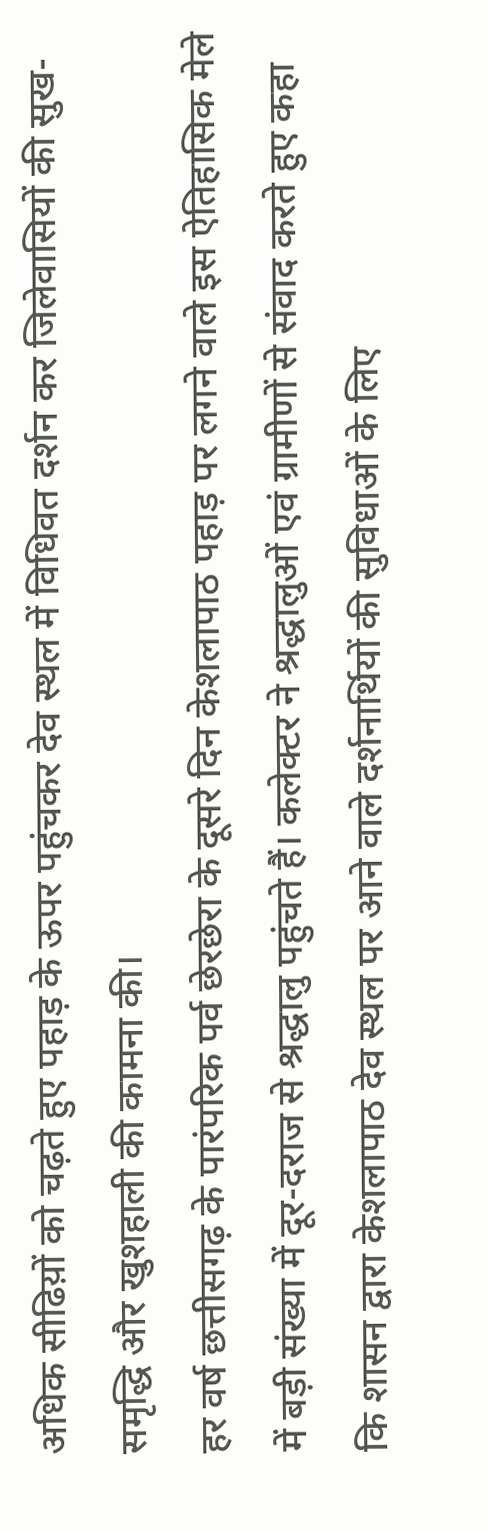अधिक सीढिय़ों को चढ़ते हुए पहाड़ के ऊपर पहुंचकर देव स्थल में विधिवत दर्शन कर जिलेवासियों की सुख-समृद्धि और खुशहाली की कामना की।
हर वर्ष छत्तीसगढ़ के पारंपरिक पर्व छेरछेरा के दूसरे दिन केशलापाठ पहाड़ पर लगने वाले इस ऐतिहासिक मेले में बड़ी संख्या में दूर-दराज से श्रद्धालु पहुंचते हैं। कलेक्टर ने श्रद्धालुओं एवं ग्रामीणों से संवाद करते हुए कहा कि शासन द्वारा केशलापाठ देव स्थल पर आने वाले दर्शनार्थियों की सुविधाओं के लिए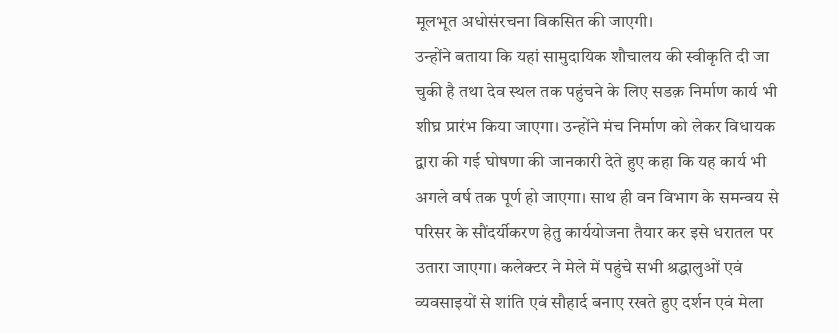मूलभूत अधोसंरचना विकसित की जाएगी।
उन्होंने बताया कि यहां सामुदायिक शौचालय की स्वीकृति दी जा चुकी है तथा देव स्थल तक पहुंचने के लिए सडक़ निर्माण कार्य भी शीघ्र प्रारंभ किया जाएगा। उन्होंने मंच निर्माण को लेकर विधायक द्वारा की गई घोषणा की जानकारी देते हुए कहा कि यह कार्य भी अगले वर्ष तक पूर्ण हो जाएगा। साथ ही वन विभाग के समन्वय से परिसर के सौंदर्यीकरण हेतु कार्ययोजना तैयार कर इसे धरातल पर उतारा जाएगा। कलेक्टर ने मेले में पहुंचे सभी श्रद्धालुओं एवं व्यवसाइयों से शांति एवं सौहार्द बनाए रखते हुए दर्शन एवं मेला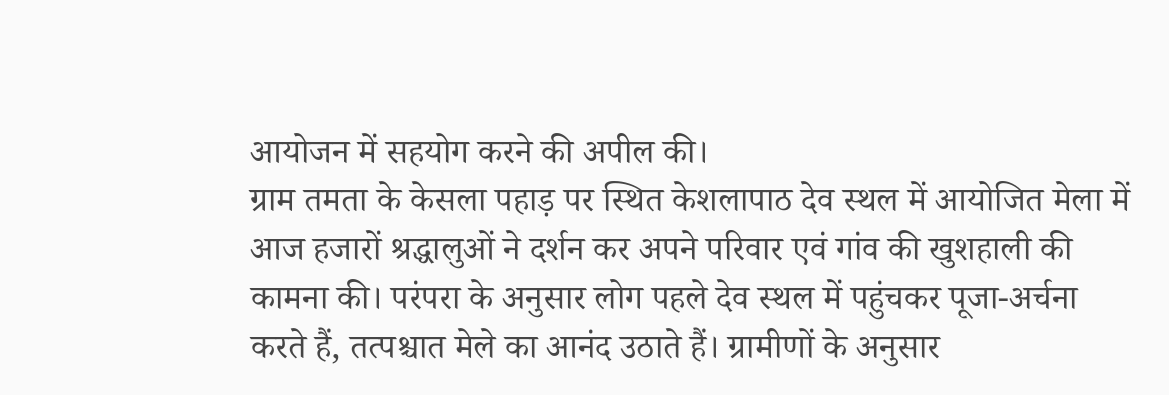आयोजन में सहयोग करने की अपील की।
ग्राम तमता के केसला पहाड़ पर स्थित केशलापाठ देव स्थल में आयोजित मेला में आज हजारों श्रद्धालुओं ने दर्शन कर अपने परिवार एवं गांव की खुशहाली की कामना की। परंपरा के अनुसार लोग पहले देव स्थल में पहुंचकर पूजा-अर्चना करते हैं, तत्पश्चात मेले का आनंद उठाते हैं। ग्रामीणों के अनुसार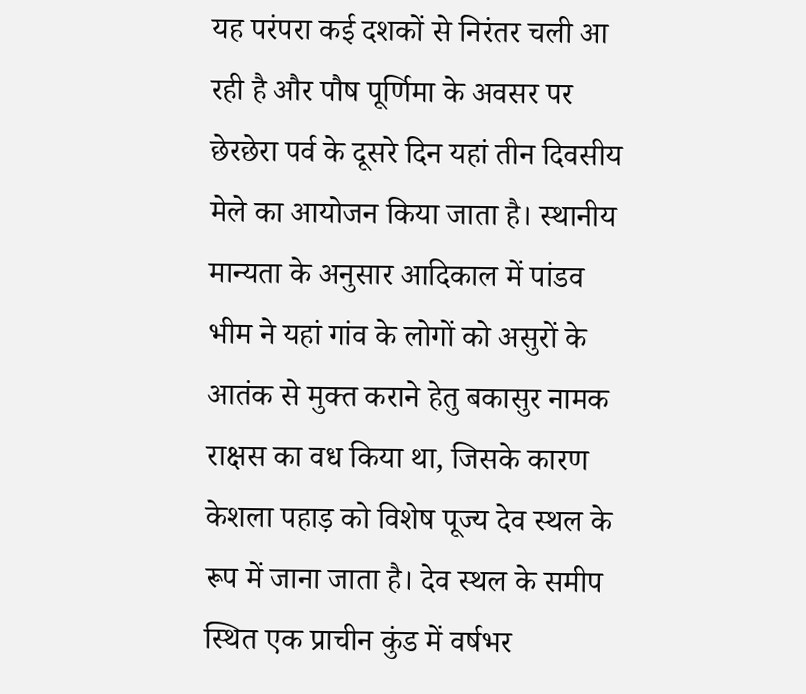यह परंपरा कई दशकों से निरंतर चली आ रही है और पौष पूर्णिमा के अवसर पर छेरछेरा पर्व के दूसरे दिन यहां तीन दिवसीय मेले का आयोजन किया जाता है। स्थानीय मान्यता के अनुसार आदिकाल में पांडव भीम ने यहां गांव के लोगों को असुरों के आतंक से मुक्त कराने हेतु बकासुर नामक राक्षस का वध किया था, जिसके कारण केशला पहाड़ को विशेष पूज्य देव स्थल के रूप में जाना जाता है। देव स्थल के समीप स्थित एक प्राचीन कुंड में वर्षभर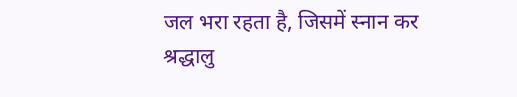जल भरा रहता है, जिसमें स्नान कर श्रद्धालु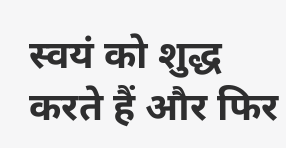स्वयं को शुद्ध करते हैं और फिर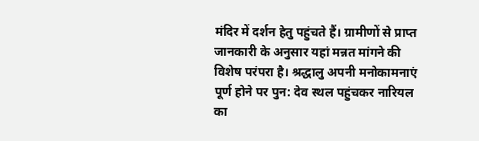मंदिर में दर्शन हेतु पहुंचते हैं। ग्रामीणों से प्राप्त जानकारी के अनुसार यहां मन्नत मांगने की विशेष परंपरा है। श्रद्धालु अपनी मनोकामनाएं पूर्ण होने पर पुन: देव स्थल पहुंचकर नारियल का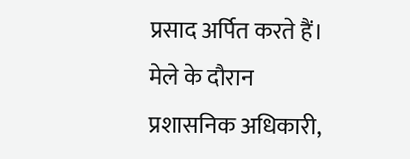प्रसाद अर्पित करते हैं। मेले के दौरान प्रशासनिक अधिकारी,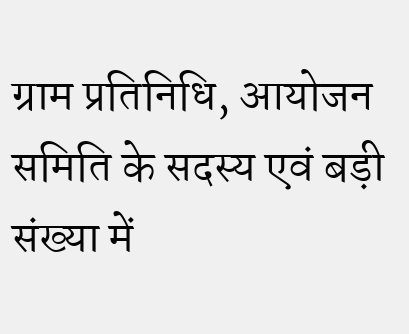ग्राम प्रतिनिधि, आयोजन समिति के सदस्य एवं बड़ी संख्या में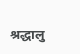श्रद्धालु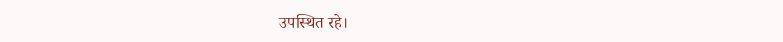उपस्थित रहे।